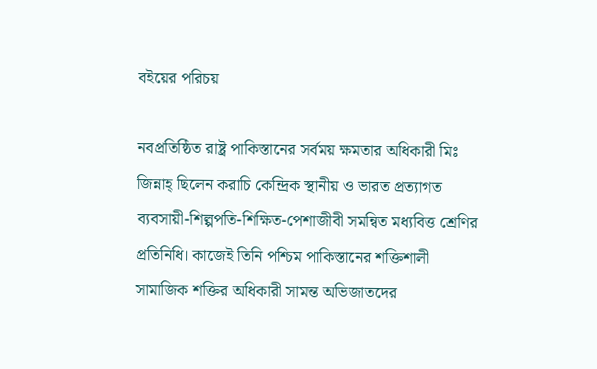বইয়ের পরিচয়

নবপ্রতিষ্ঠিত রাষ্ট্র পাকিস্তানের সর্বময় ক্ষমতার অধিকারী মিঃ জিন্নাহ্ ছিলেন করাচি কেন্দ্রিক স্থানীয় ও ভারত প্রত্যাগত ব্যবসায়ী-শিল্পপতি-শিক্ষিত-পেশাজীবী সমন্বিত মধ্যবিত্ত শ্রেণির প্রতিনিধি। কাজেই তিনি পশ্চিম পাকিস্তানের শক্তিশালী সামাজিক শক্তির অধিকারী সামন্ত অভিজাতদের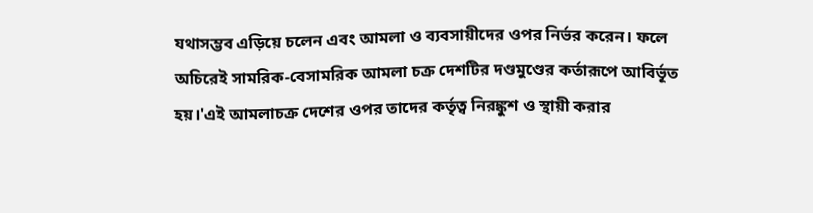যথাসম্ভব এড়িয়ে চলেন এবং আমলা ও ব্যবসায়ীদের ওপর নির্ভর করেন। ফলে অচিরেই সামরিক-বেসামরিক আমলা চক্র দেশটির দণ্ডমুণ্ডের কর্তারূপে আবির্ভূত হয়।'এই আমলাচক্র দেশের ওপর তাদের কর্তৃত্ব নিরঙ্কুশ ও স্থায়ী করার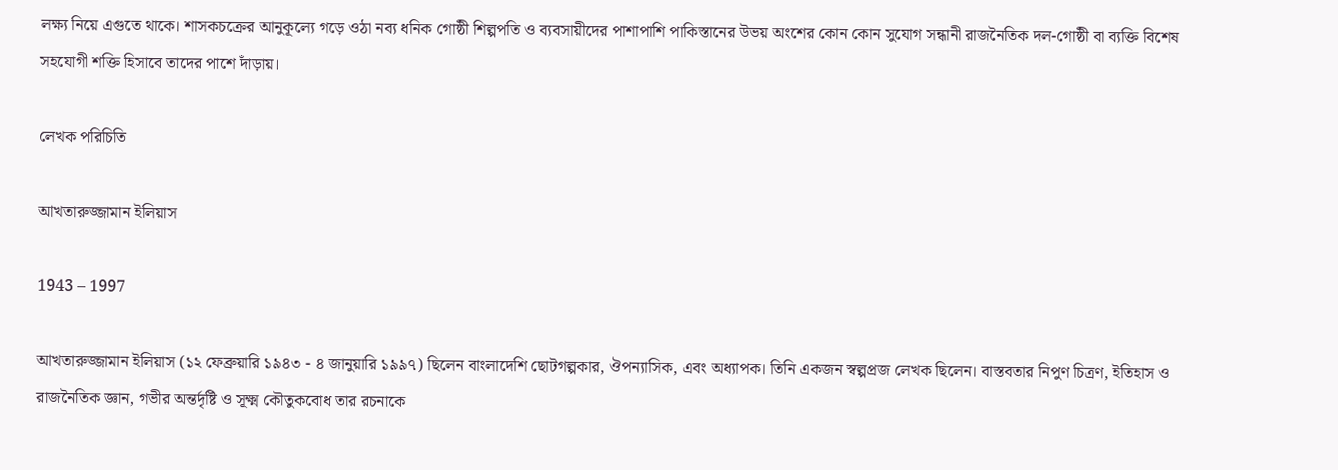লক্ষ্য নিয়ে এগুতে থাকে। শাসকচক্রের আনুকূল্যে গড়ে ওঠা নব্য ধনিক গোষ্ঠী শিল্পপতি ও ব্যবসায়ীদের পাশাপাশি পাকিস্তানের উভয় অংশের কোন কোন সুযোগ সন্ধানী রাজনৈতিক দল-গোষ্ঠী বা ব্যক্তি বিশেষ সহযোগী শক্তি হিসাবে তাদের পাশে দাঁড়ায়।

লেখক পরিচিতি

আখতারুজ্জামান ইলিয়াস

1943 – 1997

আখতারুজ্জামান ইলিয়াস (১২ ফেব্রুয়ারি ১৯৪৩ - ৪ জানুয়ারি ১৯৯৭) ছিলেন বাংলাদেশি ছোটগল্পকার, ঔপন্যাসিক, এবং অধ্যাপক। তিনি একজন স্বল্পপ্রজ লেখক ছিলেন। বাস্তবতার নিপুণ চিত্রণ, ইতিহাস ও রাজনৈতিক জ্ঞান, গভীর অন্তর্দৃষ্টি ও সূক্ষ্ম কৌতুকবোধ তার রচনাকে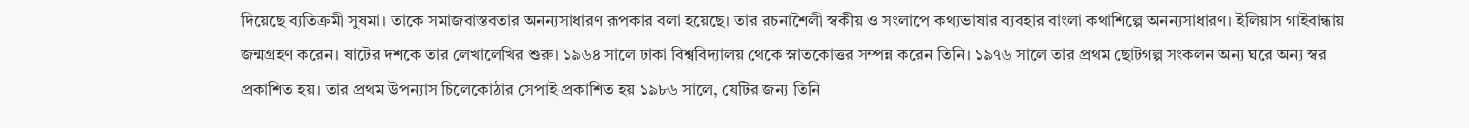দিয়েছে ব্যতিক্রমী সুষমা। তাকে সমাজবাস্তবতার অনন্যসাধারণ রূপকার বলা হয়েছে। তার রচনাশৈলী স্বকীয় ও সংলাপে কথ্যভাষার ব্যবহার বাংলা কথাশিল্পে অনন্যসাধারণ। ইলিয়াস গাইবান্ধায় জন্মগ্রহণ করেন। ষাটের দশকে তার লেখালেখির শুরু। ১৯৬৪ সালে ঢাকা বিশ্ববিদ্যালয় থেকে স্নাতকোত্তর সম্পন্ন করেন তিনি। ১৯৭৬ সালে তার প্রথম ছোটগল্প সংকলন অন্য ঘরে অন্য স্বর প্রকাশিত হয়। তার প্রথম উপন্যাস চিলেকোঠার সেপাই প্রকাশিত হয় ১৯৮৬ সালে, যেটির জন্য তিনি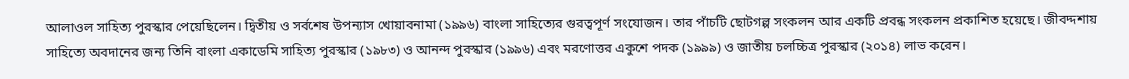আলাওল সাহিত্য পুরস্কার পেয়েছিলেন। দ্বিতীয় ও সর্বশেষ উপন্যাস খোয়াবনামা (১৯৯৬) বাংলা সাহিত্যের গুরত্বপূর্ণ সংযোজন। তার পাঁচটি ছোটগল্প সংকলন আর একটি প্রবন্ধ সংকলন প্রকাশিত হয়েছে। জীবদ্দশায় সাহিত্যে অবদানের জন্য তিনি বাংলা একাডেমি সাহিত্য পুরস্কার (১৯৮৩) ও আনন্দ পুরস্কার (১৯৯৬) এবং মরণোত্তর একুশে পদক (১৯৯৯) ও জাতীয় চলচ্চিত্র পুরস্কার (২০১৪) লাভ করেন।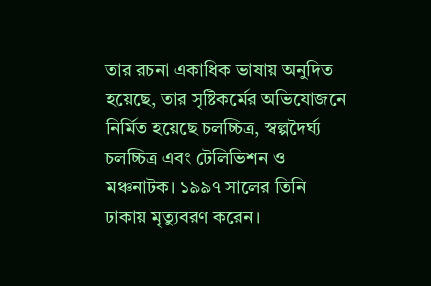তার রচনা একাধিক ভাষায় অনুদিত হয়েছে, তার সৃষ্টিকর্মের অভিযোজনে নির্মিত হয়েছে চলচ্চিত্র, স্বল্পদৈর্ঘ্য চলচ্চিত্র এবং টেলিভিশন ও মঞ্চনাটক। ১৯৯৭ সালের তিনি ঢাকায় মৃত্যুবরণ করেন।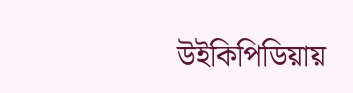উইকিপিডিয়ায়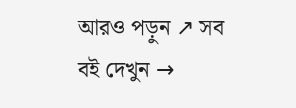আরও পড়ুন ↗ সব বই দেখুন →